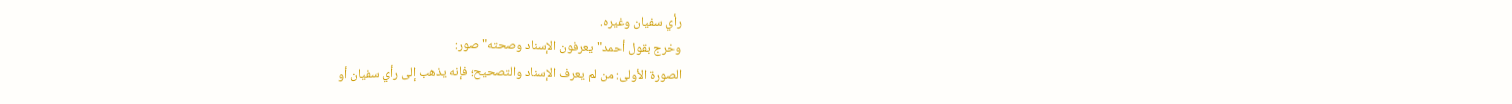رأي سفيان وغيره.
وخرج بقول أحمد"يعرفون الإسناد وصحته"صور:
الصورة الأولى: من لم يعرف الإسناد والتصحيح؛ فإنه يذهب إلى رأي سفيان أو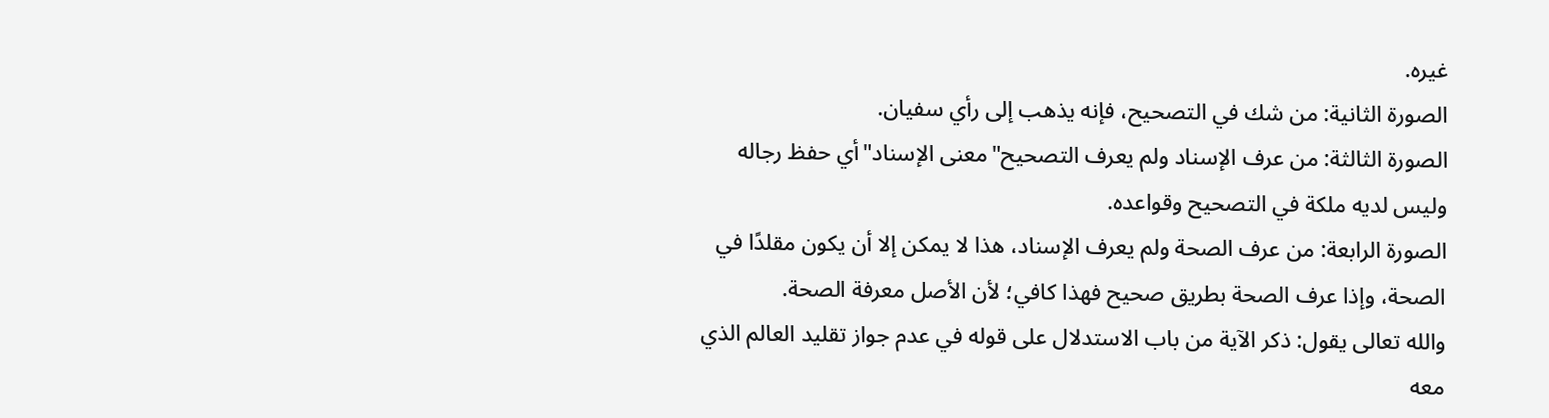غيره.
الصورة الثانية: من شك في التصحيح، فإنه يذهب إلى رأي سفيان.
الصورة الثالثة: من عرف الإسناد ولم يعرف التصحيح"معنى الإسناد"أي حفظ رجاله وليس لديه ملكة في التصحيح وقواعده.
الصورة الرابعة: من عرف الصحة ولم يعرف الإسناد، هذا لا يمكن إلا أن يكون مقلدًا في الصحة، وإذا عرف الصحة بطريق صحيح فهذا كافي؛ لأن الأصل معرفة الصحة.
والله تعالى يقول: ذكر الآية من باب الاستدلال على قوله في عدم جواز تقليد العالم الذي معه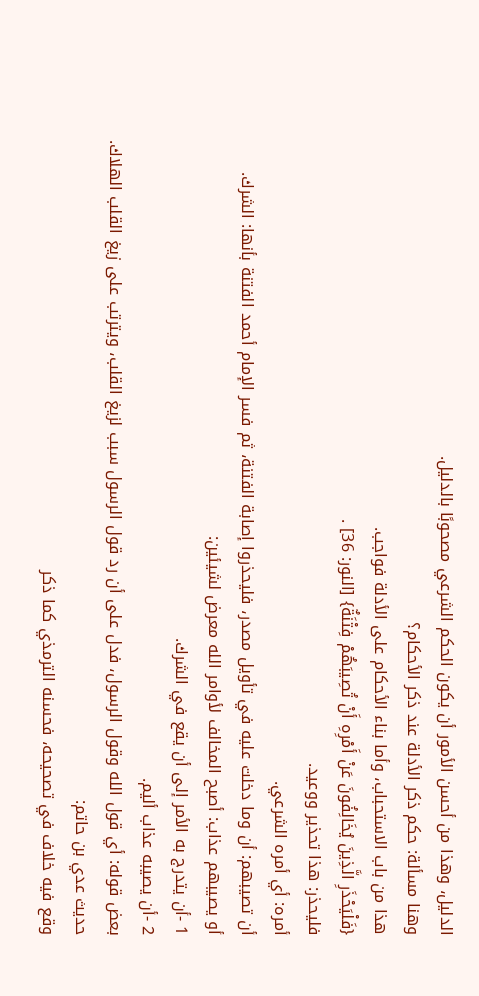الدليل، وهذا من أحسن الأمور أن يكون الحكم الشرعي مصحوبًا بالدليل.
وهنا مسألة: حكم ذكر الأدلة عند ذكر الأحكام؟
هذا من باب الاستحباب، وأما بناء الأحكام على الأدلة فواجب.
{فَلْيَحْذَرِ الَّذِينَ يُخَالِفُونَ عَنْ أَمْرِهِ أَنْ تُصِيبَهُمْ فِتْنَةٌ} [النور: 36] .
فليحذر: هذا تحذير ووعيد.
أمره: أي أمره الشرعي.
أن تصيبهم: أن وما دخلت عليه في تأويل مصدر، فليحذروا إصابة الفتنة، ثم فسر الإمام أحمد الفتنة بأنها: الشرك.
أو يصيبهم عذاب: أصبح المخالف لأوامر الله معرض لشيئين:
1 -أن يتدرج به الأمر إلى أن يقع في الشرك.
2 -أن يصيبه عذاب أليم.
بعض قوله: أي قول الله وقول الرسول، فدل على أن رد قول الرسول سبب لزيغ القلب، ويترتب على زيغ القلب الهلاك.
حديث عدي بن حاتم:
وقع فيه خلاف في تصحيحه، فحسنه الترمذي كما ذكر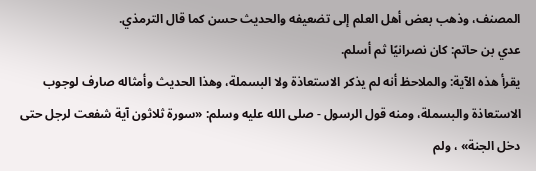المصنف، وذهب بعض أهل العلم إلى تضعيفه والحديث حسن كما قال الترمذي.
عدي بن حاتم: كان نصرانيًا ثم أسلم.
يقرأ هذه الآية: والملاحظ أنه لم يذكر الاستعاذة ولا البسملة، وهذا الحديث وأمثاله صارف لوجوب الاستعاذة والبسملة، ومنه قول الرسول - صلى الله عليه وسلم: «سورة ثلاثون آية شفعت لرجل حتى دخل الجنة» ، ولم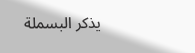يذكر البسملة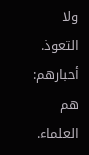ولا التعوذ.
أحبارهم: هم العلماء.